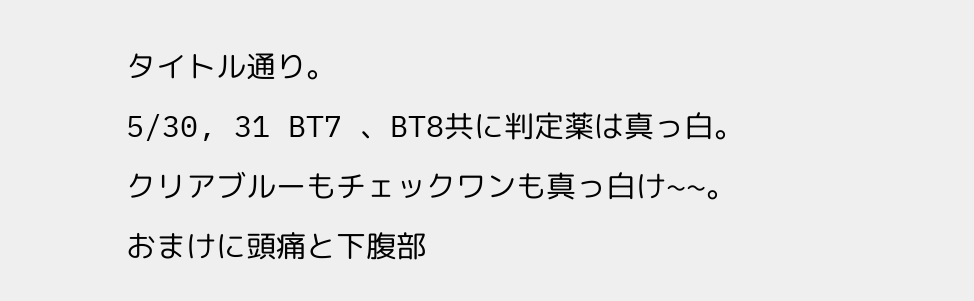タイトル通り。
5/30, 31 BT7 、BT8共に判定薬は真っ白。
クリアブルーもチェックワンも真っ白け~~。
おまけに頭痛と下腹部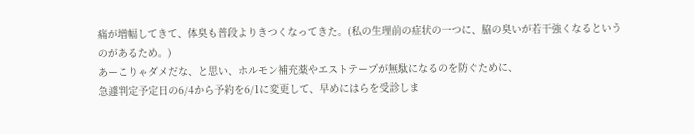痛が増幅してきて、体臭も普段よりきつくなってきた。(私の生理前の症状の一つに、脇の臭いが若干強くなるというのがあるため。)
あーこりゃダメだな、と思い、ホルモン補充薬やエストテープが無駄になるのを防ぐために、
急遽判定予定日の6/4から予約を6/1に変更して、早めにはらを受診しま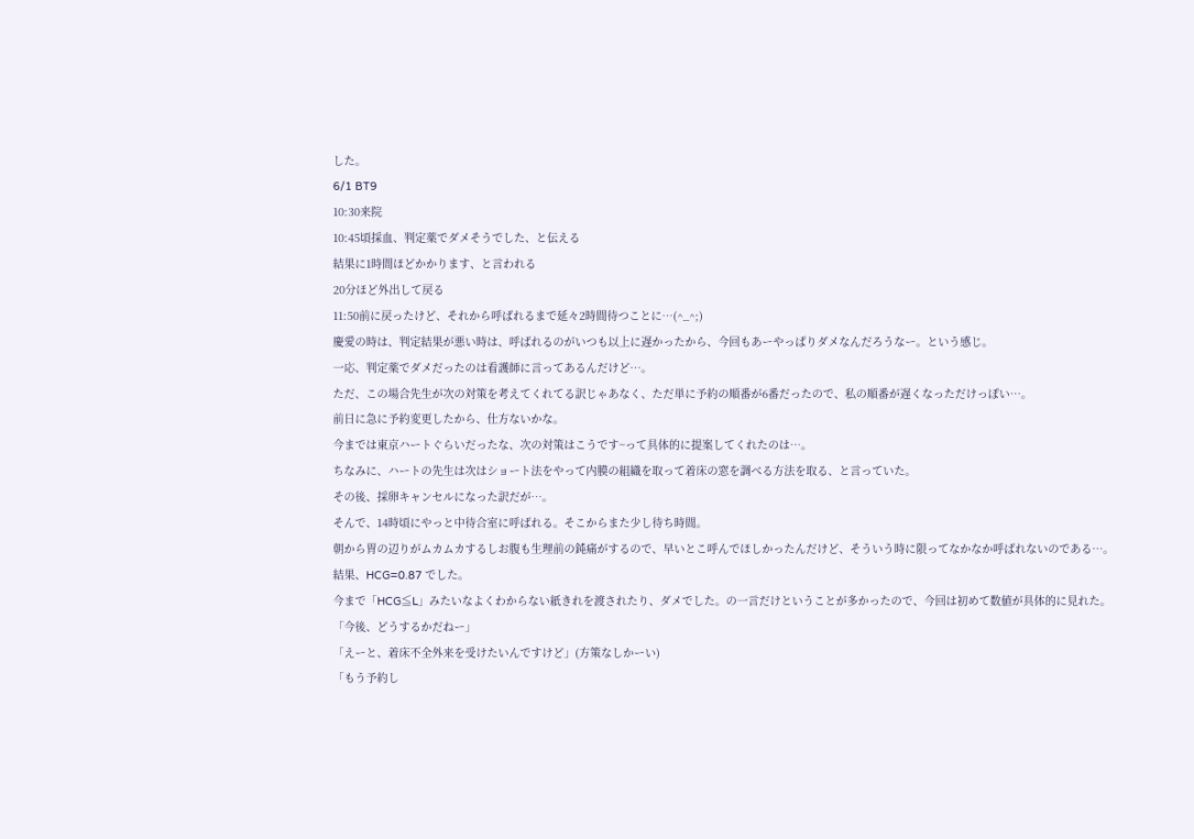した。
6/1 BT9
10:30来院
10:45頃採血、判定薬でダメそうでした、と伝える
結果に1時間ほどかかります、と言われる
20分ほど外出して戻る
11:50前に戻ったけど、それから呼ばれるまで延々2時間待つことに…(^_^;)
慶愛の時は、判定結果が悪い時は、呼ばれるのがいつも以上に遅かったから、今回もあーやっぱりダメなんだろうなー。という感じ。
一応、判定薬でダメだったのは看護師に言ってあるんだけど…。
ただ、この場合先生が次の対策を考えてくれてる訳じゃあなく、ただ単に予約の順番が6番だったので、私の順番が遅くなっただけっぽい…。
前日に急に予約変更したから、仕方ないかな。
今までは東京ハートぐらいだったな、次の対策はこうです~って具体的に提案してくれたのは…。
ちなみに、ハートの先生は次はショート法をやって内膜の組織を取って着床の窓を調べる方法を取る、と言っていた。
その後、採卵キャンセルになった訳だが…。
そんで、14時頃にやっと中待合室に呼ばれる。そこからまた少し待ち時間。
朝から胃の辺りがムカムカするしお腹も生理前の鈍痛がするので、早いとこ呼んでほしかったんだけど、そういう時に限ってなかなか呼ばれないのである…。
結果、HCG=0.87 でした。
今まで「HCG≦L」みたいなよくわからない紙きれを渡されたり、ダメでした。の一言だけということが多かったので、今回は初めて数値が具体的に見れた。
「今後、どうするかだねー」
「えーと、着床不全外来を受けたいんですけど」(方策なしかーい)
「もう予約し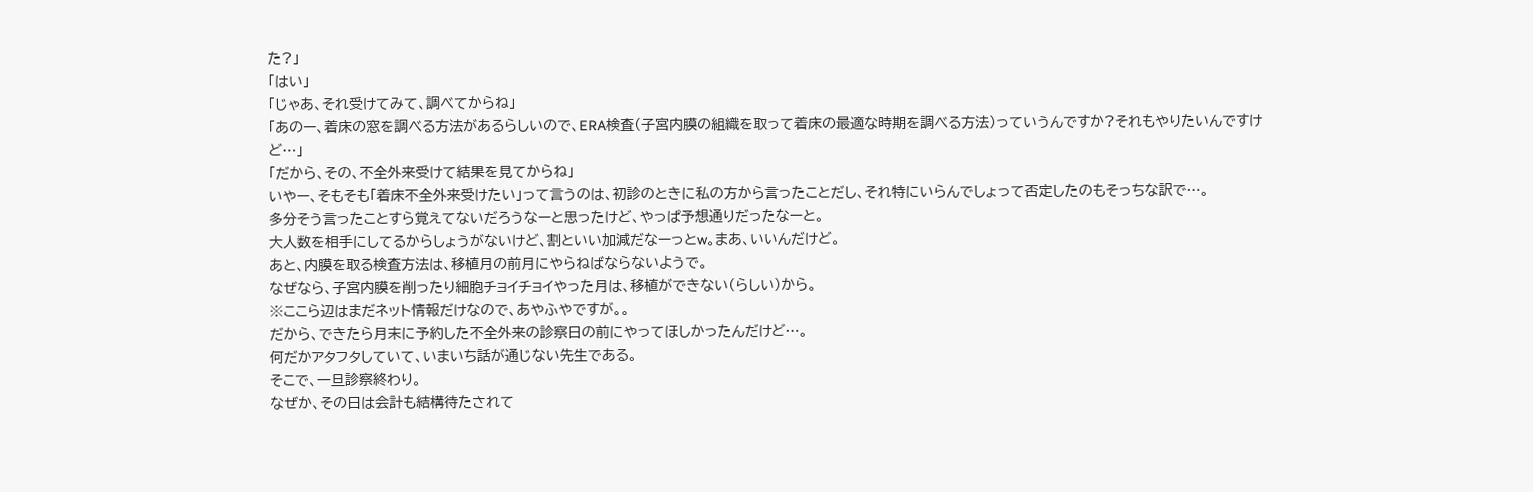た?」
「はい」
「じゃあ、それ受けてみて、調べてからね」
「あのー、着床の窓を調べる方法があるらしいので、ERA検査(子宮内膜の組織を取って着床の最適な時期を調べる方法)っていうんですか?それもやりたいんですけど…」
「だから、その、不全外来受けて結果を見てからね」
いやー、そもそも「着床不全外来受けたい」って言うのは、初診のときに私の方から言ったことだし、それ特にいらんでしょって否定したのもそっちな訳で…。
多分そう言ったことすら覚えてないだろうなーと思ったけど、やっぱ予想通りだったなーと。
大人数を相手にしてるからしょうがないけど、割といい加減だなーっとw。まあ、いいんだけど。
あと、内膜を取る検査方法は、移植月の前月にやらねばならないようで。
なぜなら、子宮内膜を削ったり細胞チョイチョイやった月は、移植ができない(らしい)から。
※ここら辺はまだネット情報だけなので、あやふやですが。。
だから、できたら月末に予約した不全外来の診察日の前にやってほしかったんだけど…。
何だかアタフタしていて、いまいち話が通じない先生である。
そこで、一旦診察終わり。
なぜか、その日は会計も結構待たされて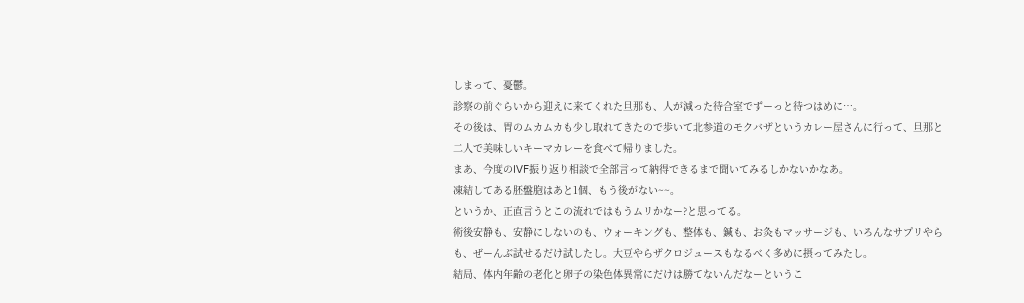しまって、憂鬱。
診察の前ぐらいから迎えに来てくれた旦那も、人が減った待合室でずーっと待つはめに…。
その後は、胃のムカムカも少し取れてきたので歩いて北参道のモクバザというカレー屋さんに行って、旦那と二人で美味しいキーマカレーを食べて帰りました。
まあ、今度のIVF振り返り相談で全部言って納得できるまで聞いてみるしかないかなあ。
凍結してある胚盤胞はあと1個、もう後がない~~。
というか、正直言うとこの流れではもうムリかなー?と思ってる。
術後安静も、安静にしないのも、ウォーキングも、整体も、鍼も、お灸もマッサージも、いろんなサプリやらも、ぜーんぶ試せるだけ試したし。大豆やらザクロジュースもなるべく多めに摂ってみたし。
結局、体内年齢の老化と卵子の染色体異常にだけは勝てないんだなーというこ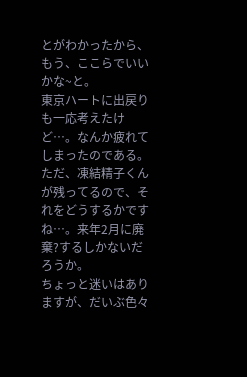とがわかったから、もう、ここらでいいかな~と。
東京ハートに出戻りも一応考えたけど…。なんか疲れてしまったのである。
ただ、凍結精子くんが残ってるので、それをどうするかですね…。来年2月に廃棄?するしかないだろうか。
ちょっと迷いはありますが、だいぶ色々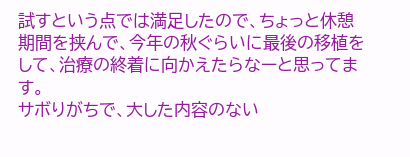試すという点では満足したので、ちょっと休憩期間を挟んで、今年の秋ぐらいに最後の移植をして、治療の終着に向かえたらなーと思ってます。
サボりがちで、大した内容のない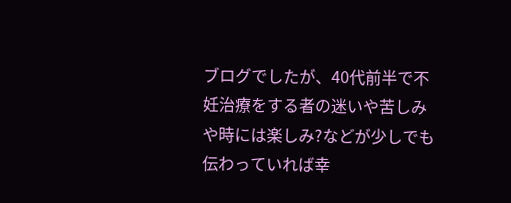ブログでしたが、40代前半で不妊治療をする者の迷いや苦しみや時には楽しみ?などが少しでも伝わっていれば幸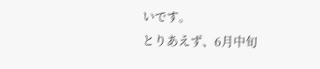いです。
とりあえず、6月中旬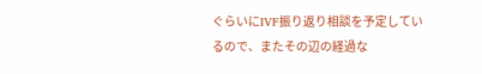ぐらいにIVF振り返り相談を予定しているので、またその辺の経過な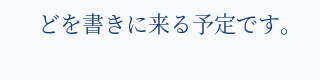どを書きに来る予定です。